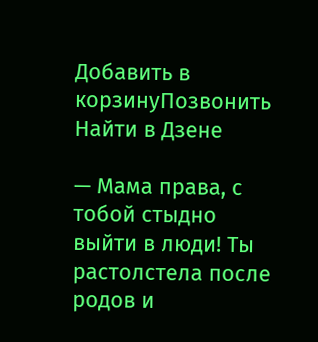Добавить в корзинуПозвонить
Найти в Дзене

— Мама права, с тобой стыдно выйти в люди! Ты растолстела после родов и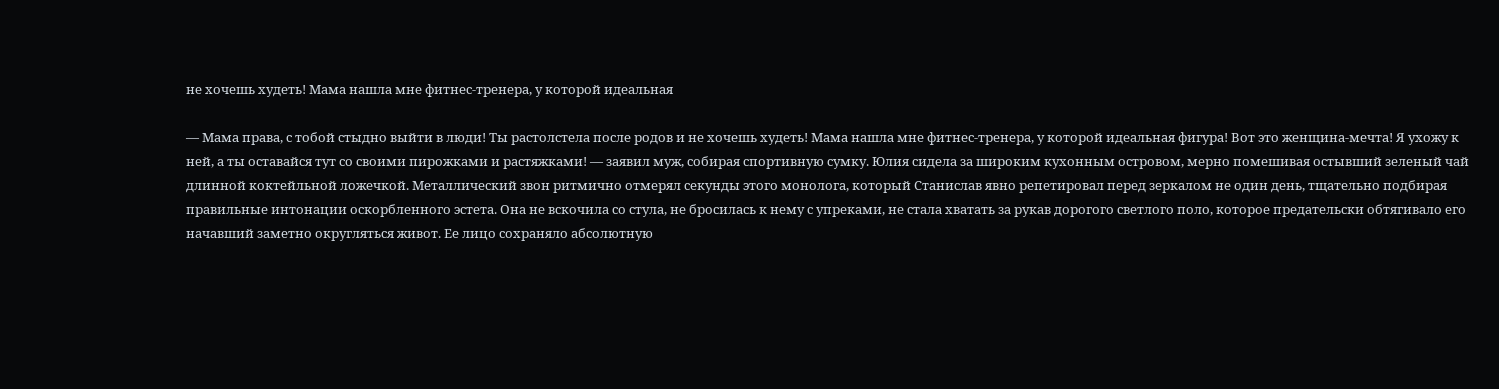не хочешь худеть! Мама нашла мне фитнес-тренера, у которой идеальная

— Мама права, с тобой стыдно выйти в люди! Ты растолстела после родов и не хочешь худеть! Мама нашла мне фитнес-тренера, у которой идеальная фигура! Вот это женщина-мечта! Я ухожу к ней, а ты оставайся тут со своими пирожками и растяжками! — заявил муж, собирая спортивную сумку. Юлия сидела за широким кухонным островом, мерно помешивая остывший зеленый чай длинной коктейльной ложечкой. Металлический звон ритмично отмерял секунды этого монолога, который Станислав явно репетировал перед зеркалом не один день, тщательно подбирая правильные интонации оскорбленного эстета. Она не вскочила со стула, не бросилась к нему с упреками, не стала хватать за рукав дорогого светлого поло, которое предательски обтягивало его начавший заметно округляться живот. Ее лицо сохраняло абсолютную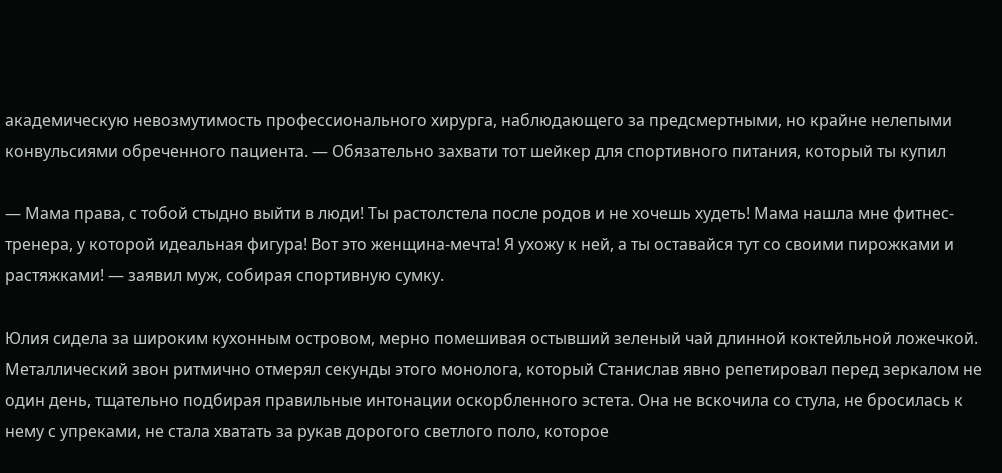академическую невозмутимость профессионального хирурга, наблюдающего за предсмертными, но крайне нелепыми конвульсиями обреченного пациента. — Обязательно захвати тот шейкер для спортивного питания, который ты купил

— Мама права, с тобой стыдно выйти в люди! Ты растолстела после родов и не хочешь худеть! Мама нашла мне фитнес-тренера, у которой идеальная фигура! Вот это женщина-мечта! Я ухожу к ней, а ты оставайся тут со своими пирожками и растяжками! — заявил муж, собирая спортивную сумку.

Юлия сидела за широким кухонным островом, мерно помешивая остывший зеленый чай длинной коктейльной ложечкой. Металлический звон ритмично отмерял секунды этого монолога, который Станислав явно репетировал перед зеркалом не один день, тщательно подбирая правильные интонации оскорбленного эстета. Она не вскочила со стула, не бросилась к нему с упреками, не стала хватать за рукав дорогого светлого поло, которое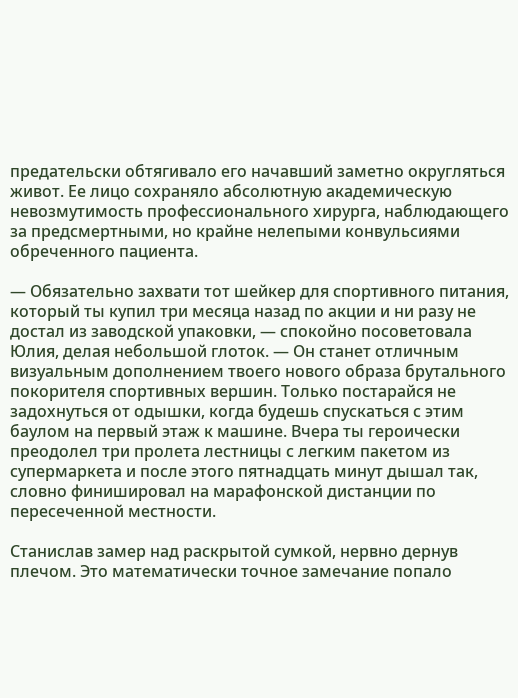предательски обтягивало его начавший заметно округляться живот. Ее лицо сохраняло абсолютную академическую невозмутимость профессионального хирурга, наблюдающего за предсмертными, но крайне нелепыми конвульсиями обреченного пациента.

— Обязательно захвати тот шейкер для спортивного питания, который ты купил три месяца назад по акции и ни разу не достал из заводской упаковки, — спокойно посоветовала Юлия, делая небольшой глоток. — Он станет отличным визуальным дополнением твоего нового образа брутального покорителя спортивных вершин. Только постарайся не задохнуться от одышки, когда будешь спускаться с этим баулом на первый этаж к машине. Вчера ты героически преодолел три пролета лестницы с легким пакетом из супермаркета и после этого пятнадцать минут дышал так, словно финишировал на марафонской дистанции по пересеченной местности.

Станислав замер над раскрытой сумкой, нервно дернув плечом. Это математически точное замечание попало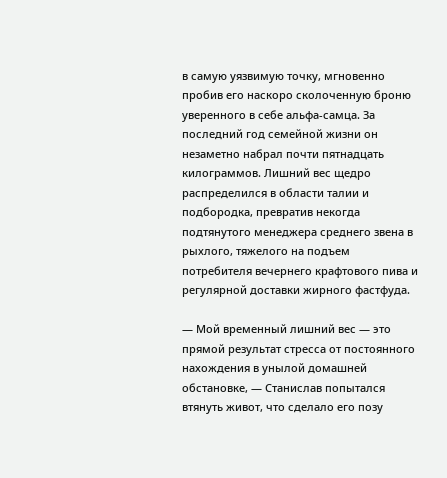в самую уязвимую точку, мгновенно пробив его наскоро сколоченную броню уверенного в себе альфа-самца. За последний год семейной жизни он незаметно набрал почти пятнадцать килограммов. Лишний вес щедро распределился в области талии и подбородка, превратив некогда подтянутого менеджера среднего звена в рыхлого, тяжелого на подъем потребителя вечернего крафтового пива и регулярной доставки жирного фастфуда.

— Мой временный лишний вес — это прямой результат стресса от постоянного нахождения в унылой домашней обстановке, — Станислав попытался втянуть живот, что сделало его позу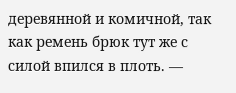деревянной и комичной, так как ремень брюк тут же с силой впился в плоть. —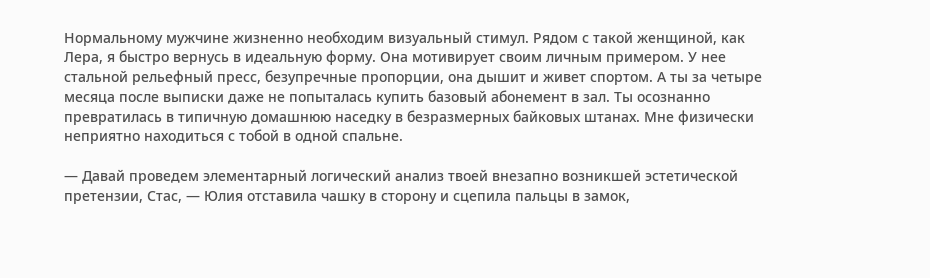Нормальному мужчине жизненно необходим визуальный стимул. Рядом с такой женщиной, как Лера, я быстро вернусь в идеальную форму. Она мотивирует своим личным примером. У нее стальной рельефный пресс, безупречные пропорции, она дышит и живет спортом. А ты за четыре месяца после выписки даже не попыталась купить базовый абонемент в зал. Ты осознанно превратилась в типичную домашнюю наседку в безразмерных байковых штанах. Мне физически неприятно находиться с тобой в одной спальне.

— Давай проведем элементарный логический анализ твоей внезапно возникшей эстетической претензии, Стас, — Юлия отставила чашку в сторону и сцепила пальцы в замок,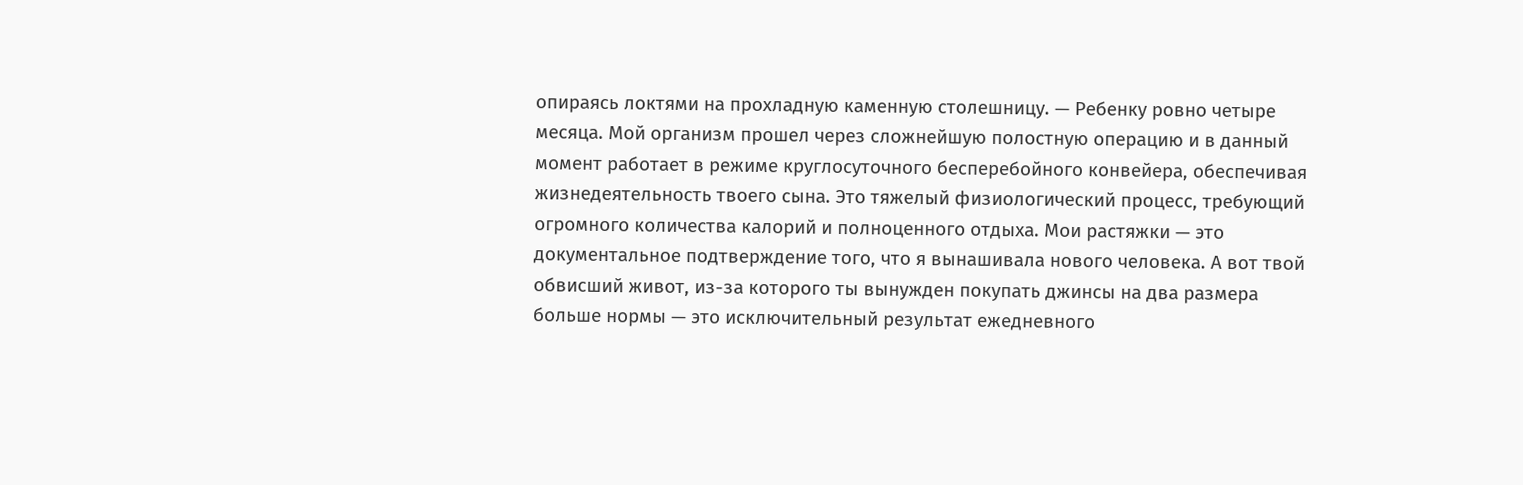опираясь локтями на прохладную каменную столешницу. — Ребенку ровно четыре месяца. Мой организм прошел через сложнейшую полостную операцию и в данный момент работает в режиме круглосуточного бесперебойного конвейера, обеспечивая жизнедеятельность твоего сына. Это тяжелый физиологический процесс, требующий огромного количества калорий и полноценного отдыха. Мои растяжки — это документальное подтверждение того, что я вынашивала нового человека. А вот твой обвисший живот, из-за которого ты вынужден покупать джинсы на два размера больше нормы — это исключительный результат ежедневного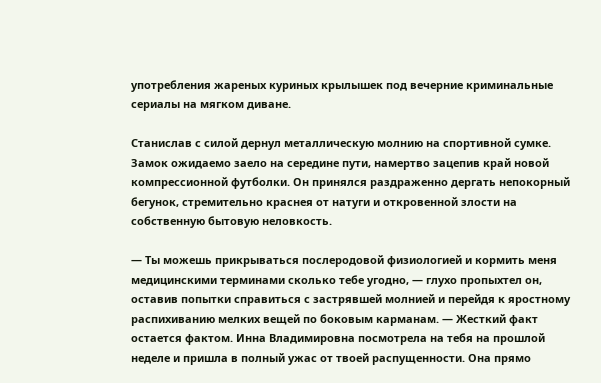употребления жареных куриных крылышек под вечерние криминальные сериалы на мягком диване.

Станислав с силой дернул металлическую молнию на спортивной сумке. Замок ожидаемо заело на середине пути, намертво зацепив край новой компрессионной футболки. Он принялся раздраженно дергать непокорный бегунок, стремительно краснея от натуги и откровенной злости на собственную бытовую неловкость.

— Ты можешь прикрываться послеродовой физиологией и кормить меня медицинскими терминами сколько тебе угодно, — глухо пропыхтел он, оставив попытки справиться с застрявшей молнией и перейдя к яростному распихиванию мелких вещей по боковым карманам. — Жесткий факт остается фактом. Инна Владимировна посмотрела на тебя на прошлой неделе и пришла в полный ужас от твоей распущенности. Она прямо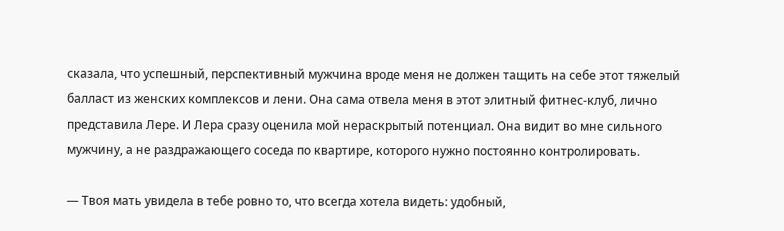сказала, что успешный, перспективный мужчина вроде меня не должен тащить на себе этот тяжелый балласт из женских комплексов и лени. Она сама отвела меня в этот элитный фитнес-клуб, лично представила Лере. И Лера сразу оценила мой нераскрытый потенциал. Она видит во мне сильного мужчину, а не раздражающего соседа по квартире, которого нужно постоянно контролировать.

— Твоя мать увидела в тебе ровно то, что всегда хотела видеть: удобный,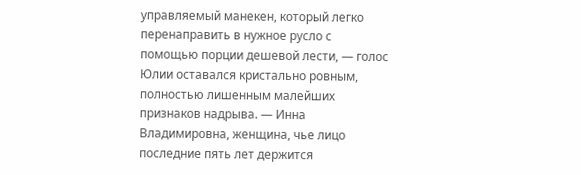управляемый манекен, который легко перенаправить в нужное русло с помощью порции дешевой лести, — голос Юлии оставался кристально ровным, полностью лишенным малейших признаков надрыва. — Инна Владимировна, женщина, чье лицо последние пять лет держится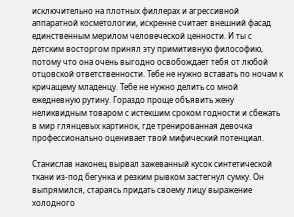исключительно на плотных филлерах и агрессивной аппаратной косметологии, искренне считает внешний фасад единственным мерилом человеческой ценности. И ты с детским восторгом принял эту примитивную философию, потому что она очень выгодно освобождает тебя от любой отцовской ответственности. Тебе не нужно вставать по ночам к кричащему младенцу. Тебе не нужно делить со мной ежедневную рутину. Гораздо проще объявить жену неликвидным товаром с истекшим сроком годности и сбежать в мир глянцевых картинок, где тренированная девочка профессионально оценивает твой мифический потенциал.

Станислав наконец вырвал зажеванный кусок синтетической ткани из-под бегунка и резким рывком застегнул сумку. Он выпрямился, стараясь придать своему лицу выражение холодного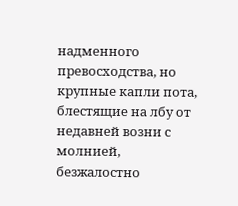надменного превосходства, но крупные капли пота, блестящие на лбу от недавней возни с молнией, безжалостно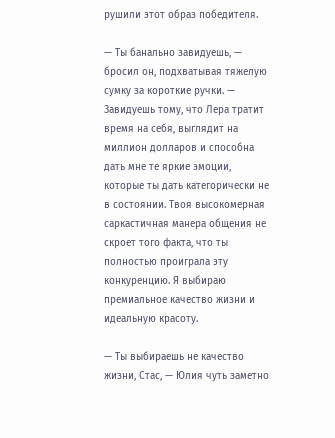рушили этот образ победителя.

— Ты банально завидуешь, — бросил он, подхватывая тяжелую сумку за короткие ручки. — Завидуешь тому, что Лера тратит время на себя, выглядит на миллион долларов и способна дать мне те яркие эмоции, которые ты дать категорически не в состоянии. Твоя высокомерная саркастичная манера общения не скроет того факта, что ты полностью проиграла эту конкуренцию. Я выбираю премиальное качество жизни и идеальную красоту.

— Ты выбираешь не качество жизни, Стас, — Юлия чуть заметно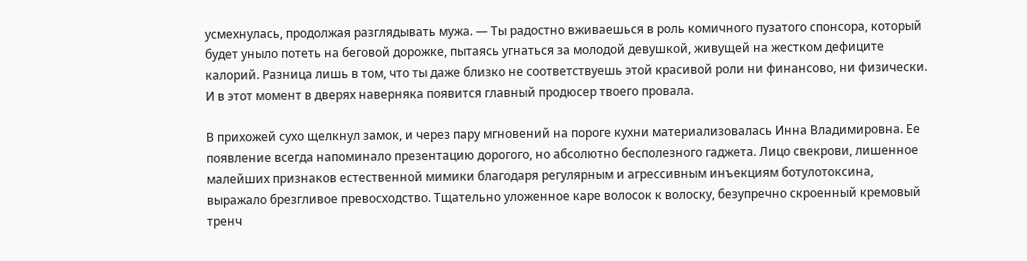усмехнулась, продолжая разглядывать мужа. — Ты радостно вживаешься в роль комичного пузатого спонсора, который будет уныло потеть на беговой дорожке, пытаясь угнаться за молодой девушкой, живущей на жестком дефиците калорий. Разница лишь в том, что ты даже близко не соответствуешь этой красивой роли ни финансово, ни физически. И в этот момент в дверях наверняка появится главный продюсер твоего провала.

В прихожей сухо щелкнул замок, и через пару мгновений на пороге кухни материализовалась Инна Владимировна. Ее появление всегда напоминало презентацию дорогого, но абсолютно бесполезного гаджета. Лицо свекрови, лишенное малейших признаков естественной мимики благодаря регулярным и агрессивным инъекциям ботулотоксина, выражало брезгливое превосходство. Тщательно уложенное каре волосок к волоску, безупречно скроенный кремовый тренч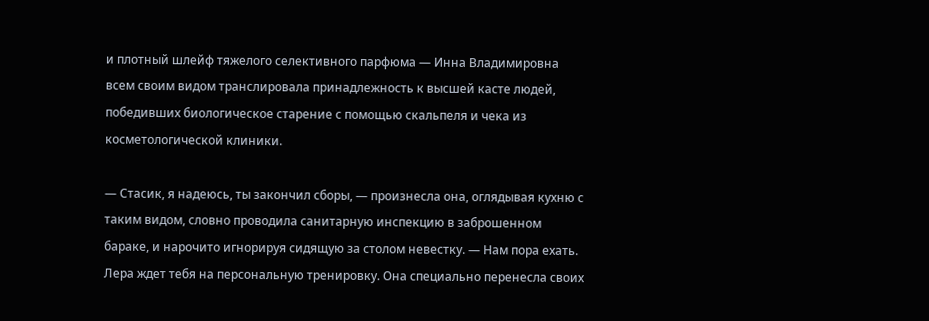и плотный шлейф тяжелого селективного парфюма — Инна Владимировна всем своим видом транслировала принадлежность к высшей касте людей, победивших биологическое старение с помощью скальпеля и чека из косметологической клиники.

— Стасик, я надеюсь, ты закончил сборы, — произнесла она, оглядывая кухню с таким видом, словно проводила санитарную инспекцию в заброшенном бараке, и нарочито игнорируя сидящую за столом невестку. — Нам пора ехать. Лера ждет тебя на персональную тренировку. Она специально перенесла своих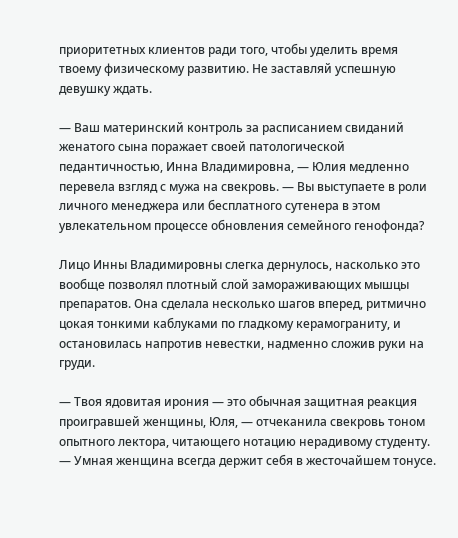приоритетных клиентов ради того, чтобы уделить время твоему физическому развитию. Не заставляй успешную девушку ждать.

— Ваш материнский контроль за расписанием свиданий женатого сына поражает своей патологической педантичностью, Инна Владимировна, — Юлия медленно перевела взгляд с мужа на свекровь. — Вы выступаете в роли личного менеджера или бесплатного сутенера в этом увлекательном процессе обновления семейного генофонда?

Лицо Инны Владимировны слегка дернулось, насколько это вообще позволял плотный слой замораживающих мышцы препаратов. Она сделала несколько шагов вперед, ритмично цокая тонкими каблуками по гладкому керамограниту, и остановилась напротив невестки, надменно сложив руки на груди.

— Твоя ядовитая ирония — это обычная защитная реакция проигравшей женщины, Юля, — отчеканила свекровь тоном опытного лектора, читающего нотацию нерадивому студенту. — Умная женщина всегда держит себя в жесточайшем тонусе.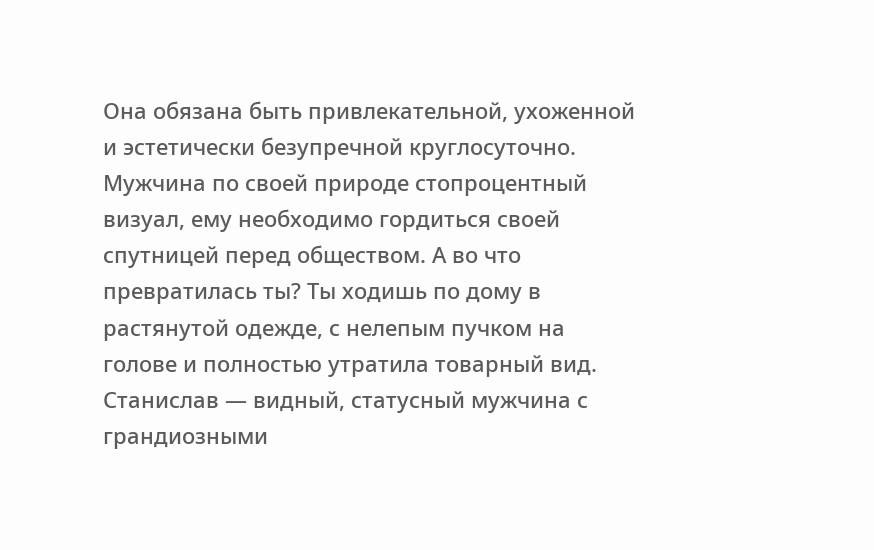Она обязана быть привлекательной, ухоженной и эстетически безупречной круглосуточно. Мужчина по своей природе стопроцентный визуал, ему необходимо гордиться своей спутницей перед обществом. А во что превратилась ты? Ты ходишь по дому в растянутой одежде, с нелепым пучком на голове и полностью утратила товарный вид. Станислав — видный, статусный мужчина с грандиозными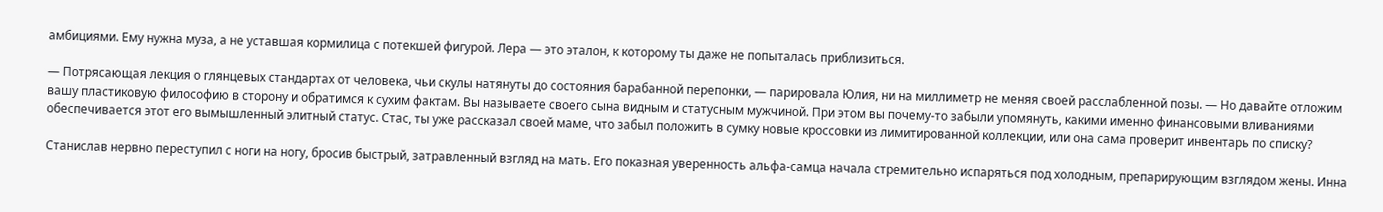амбициями. Ему нужна муза, а не уставшая кормилица с потекшей фигурой. Лера — это эталон, к которому ты даже не попыталась приблизиться.

— Потрясающая лекция о глянцевых стандартах от человека, чьи скулы натянуты до состояния барабанной перепонки, — парировала Юлия, ни на миллиметр не меняя своей расслабленной позы. — Но давайте отложим вашу пластиковую философию в сторону и обратимся к сухим фактам. Вы называете своего сына видным и статусным мужчиной. При этом вы почему-то забыли упомянуть, какими именно финансовыми вливаниями обеспечивается этот его вымышленный элитный статус. Стас, ты уже рассказал своей маме, что забыл положить в сумку новые кроссовки из лимитированной коллекции, или она сама проверит инвентарь по списку?

Станислав нервно переступил с ноги на ногу, бросив быстрый, затравленный взгляд на мать. Его показная уверенность альфа-самца начала стремительно испаряться под холодным, препарирующим взглядом жены. Инна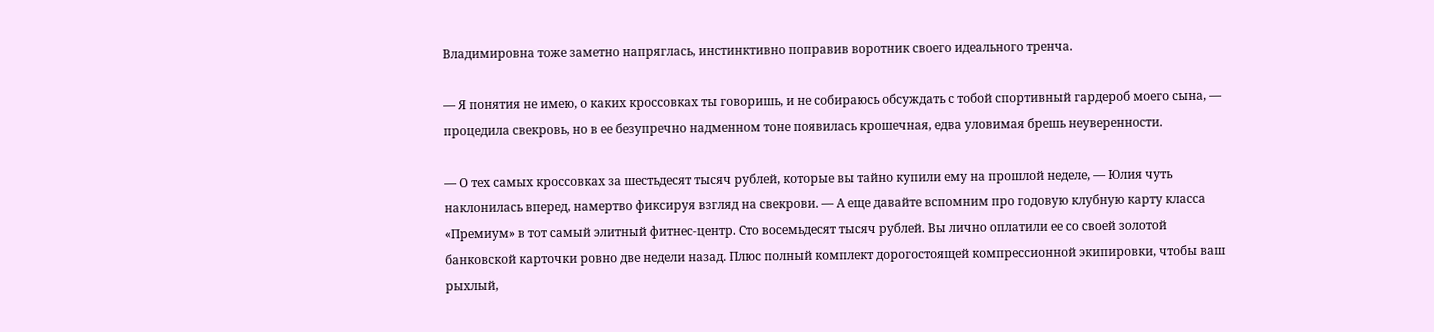Владимировна тоже заметно напряглась, инстинктивно поправив воротник своего идеального тренча.

— Я понятия не имею, о каких кроссовках ты говоришь, и не собираюсь обсуждать с тобой спортивный гардероб моего сына, — процедила свекровь, но в ее безупречно надменном тоне появилась крошечная, едва уловимая брешь неуверенности.

— О тех самых кроссовках за шестьдесят тысяч рублей, которые вы тайно купили ему на прошлой неделе, — Юлия чуть наклонилась вперед, намертво фиксируя взгляд на свекрови. — А еще давайте вспомним про годовую клубную карту класса «Премиум» в тот самый элитный фитнес-центр. Сто восемьдесят тысяч рублей. Вы лично оплатили ее со своей золотой банковской карточки ровно две недели назад. Плюс полный комплект дорогостоящей компрессионной экипировки, чтобы ваш рыхлый,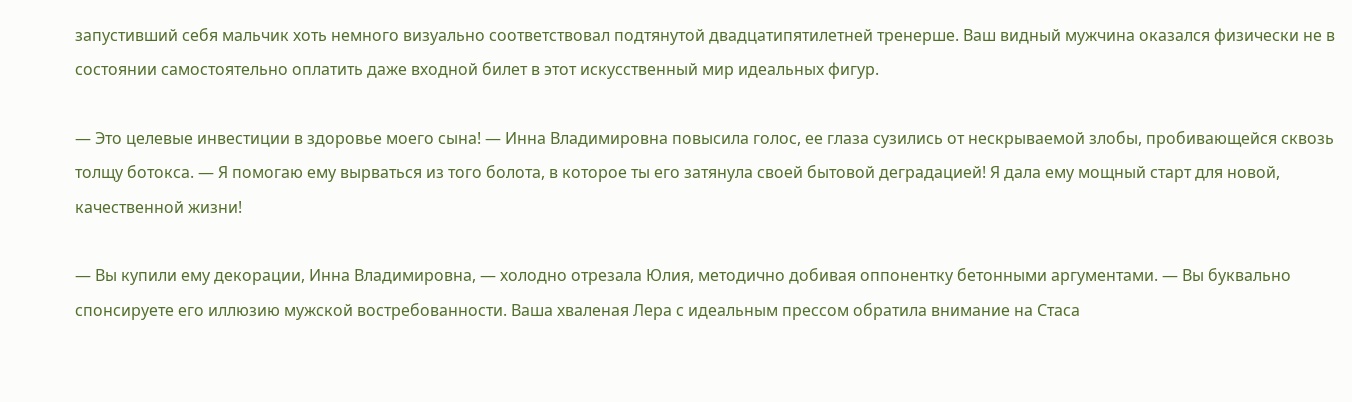запустивший себя мальчик хоть немного визуально соответствовал подтянутой двадцатипятилетней тренерше. Ваш видный мужчина оказался физически не в состоянии самостоятельно оплатить даже входной билет в этот искусственный мир идеальных фигур.

— Это целевые инвестиции в здоровье моего сына! — Инна Владимировна повысила голос, ее глаза сузились от нескрываемой злобы, пробивающейся сквозь толщу ботокса. — Я помогаю ему вырваться из того болота, в которое ты его затянула своей бытовой деградацией! Я дала ему мощный старт для новой, качественной жизни!

— Вы купили ему декорации, Инна Владимировна, — холодно отрезала Юлия, методично добивая оппонентку бетонными аргументами. — Вы буквально спонсируете его иллюзию мужской востребованности. Ваша хваленая Лера с идеальным прессом обратила внимание на Стаса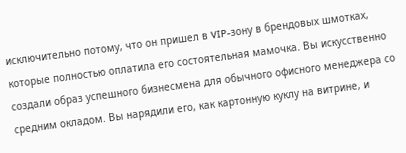исключительно потому, что он пришел в VIP-зону в брендовых шмотках, которые полностью оплатила его состоятельная мамочка. Вы искусственно создали образ успешного бизнесмена для обычного офисного менеджера со средним окладом. Вы нарядили его, как картонную куклу на витрине, и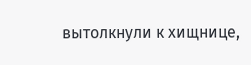вытолкнули к хищнице,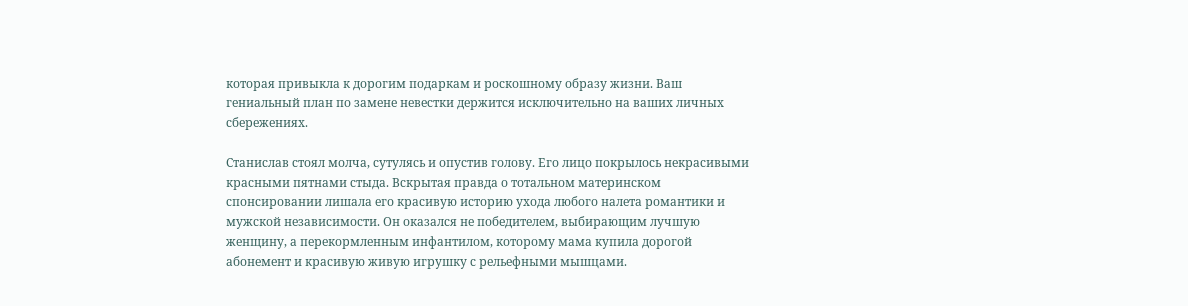которая привыкла к дорогим подаркам и роскошному образу жизни. Ваш гениальный план по замене невестки держится исключительно на ваших личных сбережениях.

Станислав стоял молча, сутулясь и опустив голову. Его лицо покрылось некрасивыми красными пятнами стыда. Вскрытая правда о тотальном материнском спонсировании лишала его красивую историю ухода любого налета романтики и мужской независимости. Он оказался не победителем, выбирающим лучшую женщину, а перекормленным инфантилом, которому мама купила дорогой абонемент и красивую живую игрушку с рельефными мышцами.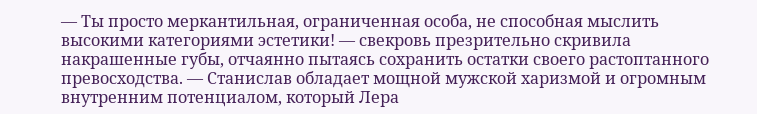— Ты просто меркантильная, ограниченная особа, не способная мыслить высокими категориями эстетики! — свекровь презрительно скривила накрашенные губы, отчаянно пытаясь сохранить остатки своего растоптанного превосходства. — Станислав обладает мощной мужской харизмой и огромным внутренним потенциалом, который Лера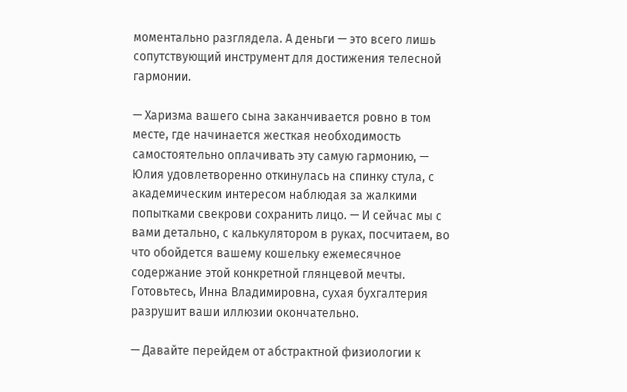моментально разглядела. А деньги — это всего лишь сопутствующий инструмент для достижения телесной гармонии.

— Харизма вашего сына заканчивается ровно в том месте, где начинается жесткая необходимость самостоятельно оплачивать эту самую гармонию, — Юлия удовлетворенно откинулась на спинку стула, с академическим интересом наблюдая за жалкими попытками свекрови сохранить лицо. — И сейчас мы с вами детально, с калькулятором в руках, посчитаем, во что обойдется вашему кошельку ежемесячное содержание этой конкретной глянцевой мечты. Готовьтесь, Инна Владимировна, сухая бухгалтерия разрушит ваши иллюзии окончательно.

— Давайте перейдем от абстрактной физиологии к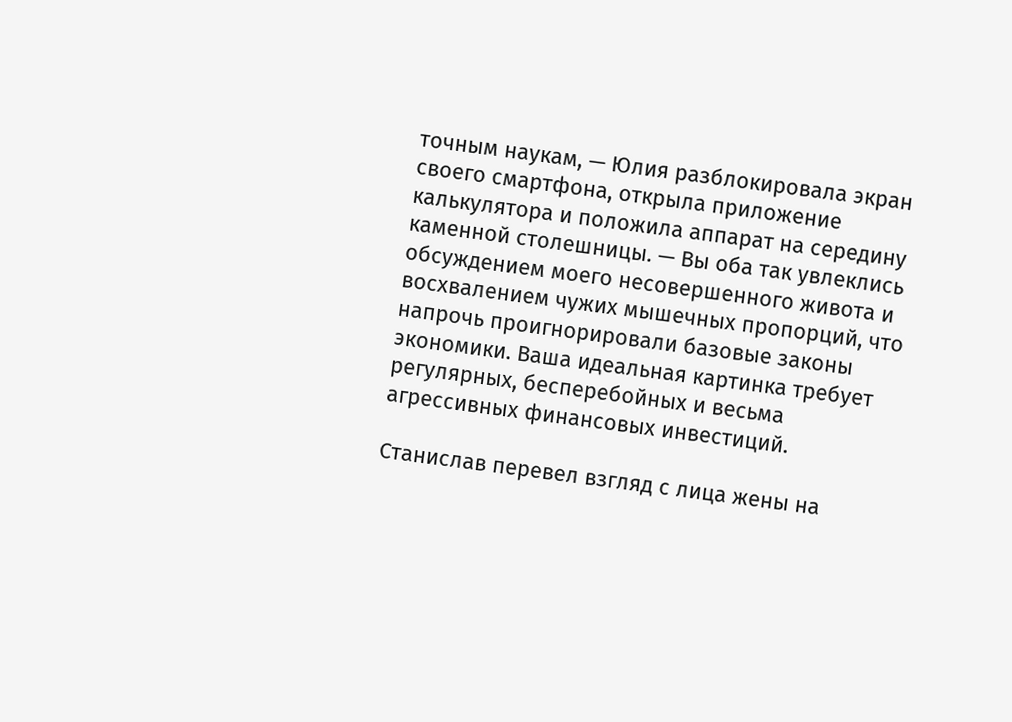точным наукам, — Юлия разблокировала экран своего смартфона, открыла приложение калькулятора и положила аппарат на середину каменной столешницы. — Вы оба так увлеклись обсуждением моего несовершенного живота и восхвалением чужих мышечных пропорций, что напрочь проигнорировали базовые законы экономики. Ваша идеальная картинка требует регулярных, бесперебойных и весьма агрессивных финансовых инвестиций.

Станислав перевел взгляд с лица жены на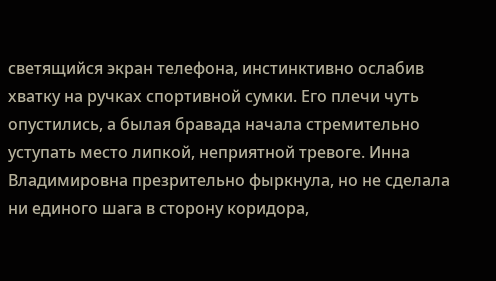светящийся экран телефона, инстинктивно ослабив хватку на ручках спортивной сумки. Его плечи чуть опустились, а былая бравада начала стремительно уступать место липкой, неприятной тревоге. Инна Владимировна презрительно фыркнула, но не сделала ни единого шага в сторону коридора,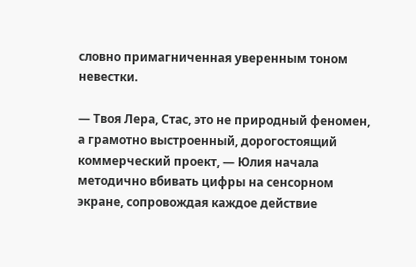словно примагниченная уверенным тоном невестки.

— Твоя Лера, Стас, это не природный феномен, а грамотно выстроенный, дорогостоящий коммерческий проект, — Юлия начала методично вбивать цифры на сенсорном экране, сопровождая каждое действие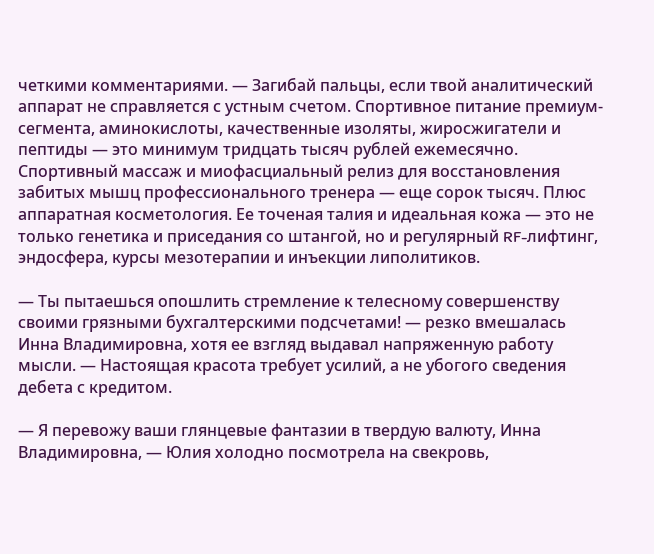четкими комментариями. — Загибай пальцы, если твой аналитический аппарат не справляется с устным счетом. Спортивное питание премиум-сегмента, аминокислоты, качественные изоляты, жиросжигатели и пептиды — это минимум тридцать тысяч рублей ежемесячно. Спортивный массаж и миофасциальный релиз для восстановления забитых мышц профессионального тренера — еще сорок тысяч. Плюс аппаратная косметология. Ее точеная талия и идеальная кожа — это не только генетика и приседания со штангой, но и регулярный RF-лифтинг, эндосфера, курсы мезотерапии и инъекции липолитиков.

— Ты пытаешься опошлить стремление к телесному совершенству своими грязными бухгалтерскими подсчетами! — резко вмешалась Инна Владимировна, хотя ее взгляд выдавал напряженную работу мысли. — Настоящая красота требует усилий, а не убогого сведения дебета с кредитом.

— Я перевожу ваши глянцевые фантазии в твердую валюту, Инна Владимировна, — Юлия холодно посмотрела на свекровь,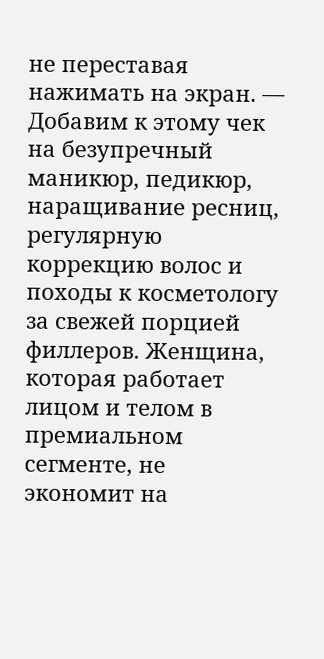не переставая нажимать на экран. — Добавим к этому чек на безупречный маникюр, педикюр, наращивание ресниц, регулярную коррекцию волос и походы к косметологу за свежей порцией филлеров. Женщина, которая работает лицом и телом в премиальном сегменте, не экономит на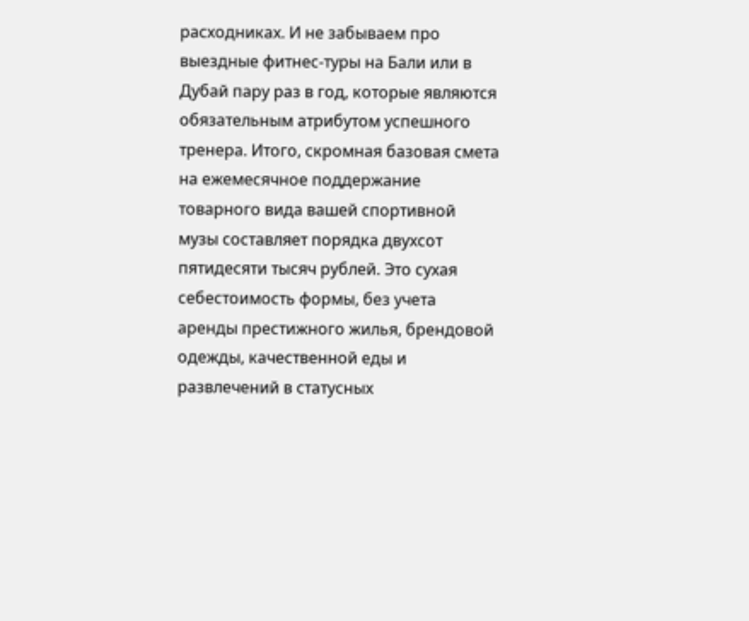расходниках. И не забываем про выездные фитнес-туры на Бали или в Дубай пару раз в год, которые являются обязательным атрибутом успешного тренера. Итого, скромная базовая смета на ежемесячное поддержание товарного вида вашей спортивной музы составляет порядка двухсот пятидесяти тысяч рублей. Это сухая себестоимость формы, без учета аренды престижного жилья, брендовой одежды, качественной еды и развлечений в статусных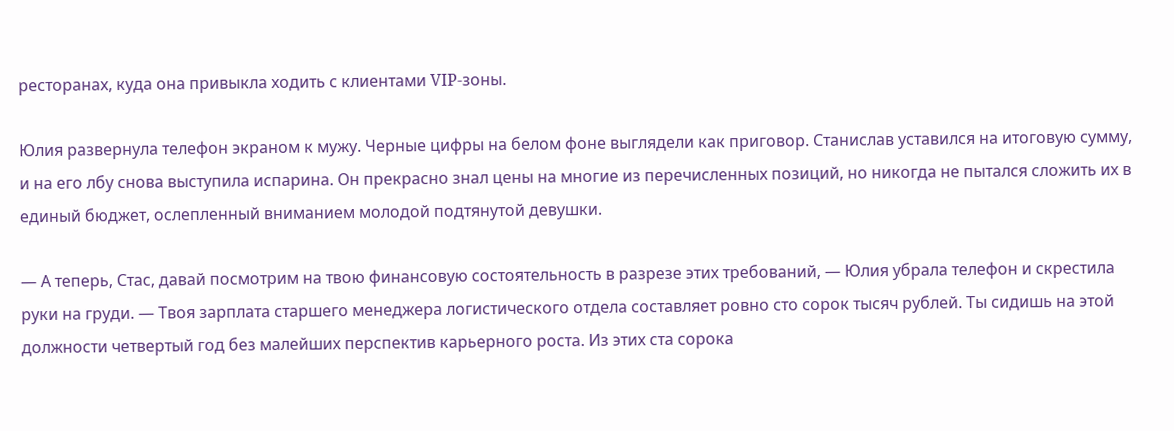ресторанах, куда она привыкла ходить с клиентами VIP-зоны.

Юлия развернула телефон экраном к мужу. Черные цифры на белом фоне выглядели как приговор. Станислав уставился на итоговую сумму, и на его лбу снова выступила испарина. Он прекрасно знал цены на многие из перечисленных позиций, но никогда не пытался сложить их в единый бюджет, ослепленный вниманием молодой подтянутой девушки.

— А теперь, Стас, давай посмотрим на твою финансовую состоятельность в разрезе этих требований, — Юлия убрала телефон и скрестила руки на груди. — Твоя зарплата старшего менеджера логистического отдела составляет ровно сто сорок тысяч рублей. Ты сидишь на этой должности четвертый год без малейших перспектив карьерного роста. Из этих ста сорока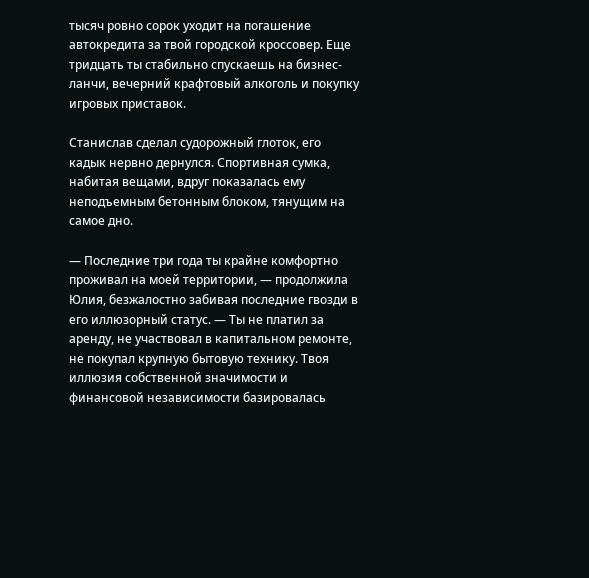тысяч ровно сорок уходит на погашение автокредита за твой городской кроссовер. Еще тридцать ты стабильно спускаешь на бизнес-ланчи, вечерний крафтовый алкоголь и покупку игровых приставок.

Станислав сделал судорожный глоток, его кадык нервно дернулся. Спортивная сумка, набитая вещами, вдруг показалась ему неподъемным бетонным блоком, тянущим на самое дно.

— Последние три года ты крайне комфортно проживал на моей территории, — продолжила Юлия, безжалостно забивая последние гвозди в его иллюзорный статус. — Ты не платил за аренду, не участвовал в капитальном ремонте, не покупал крупную бытовую технику. Твоя иллюзия собственной значимости и финансовой независимости базировалась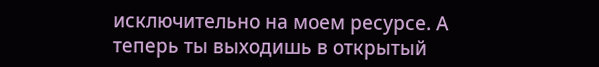исключительно на моем ресурсе. А теперь ты выходишь в открытый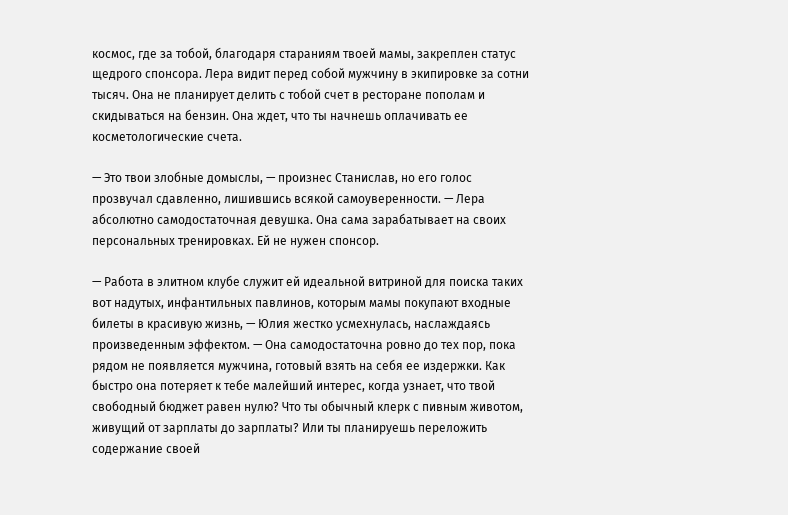космос, где за тобой, благодаря стараниям твоей мамы, закреплен статус щедрого спонсора. Лера видит перед собой мужчину в экипировке за сотни тысяч. Она не планирует делить с тобой счет в ресторане пополам и скидываться на бензин. Она ждет, что ты начнешь оплачивать ее косметологические счета.

— Это твои злобные домыслы, — произнес Станислав, но его голос прозвучал сдавленно, лишившись всякой самоуверенности. — Лера абсолютно самодостаточная девушка. Она сама зарабатывает на своих персональных тренировках. Ей не нужен спонсор.

— Работа в элитном клубе служит ей идеальной витриной для поиска таких вот надутых, инфантильных павлинов, которым мамы покупают входные билеты в красивую жизнь, — Юлия жестко усмехнулась, наслаждаясь произведенным эффектом. — Она самодостаточна ровно до тех пор, пока рядом не появляется мужчина, готовый взять на себя ее издержки. Как быстро она потеряет к тебе малейший интерес, когда узнает, что твой свободный бюджет равен нулю? Что ты обычный клерк с пивным животом, живущий от зарплаты до зарплаты? Или ты планируешь переложить содержание своей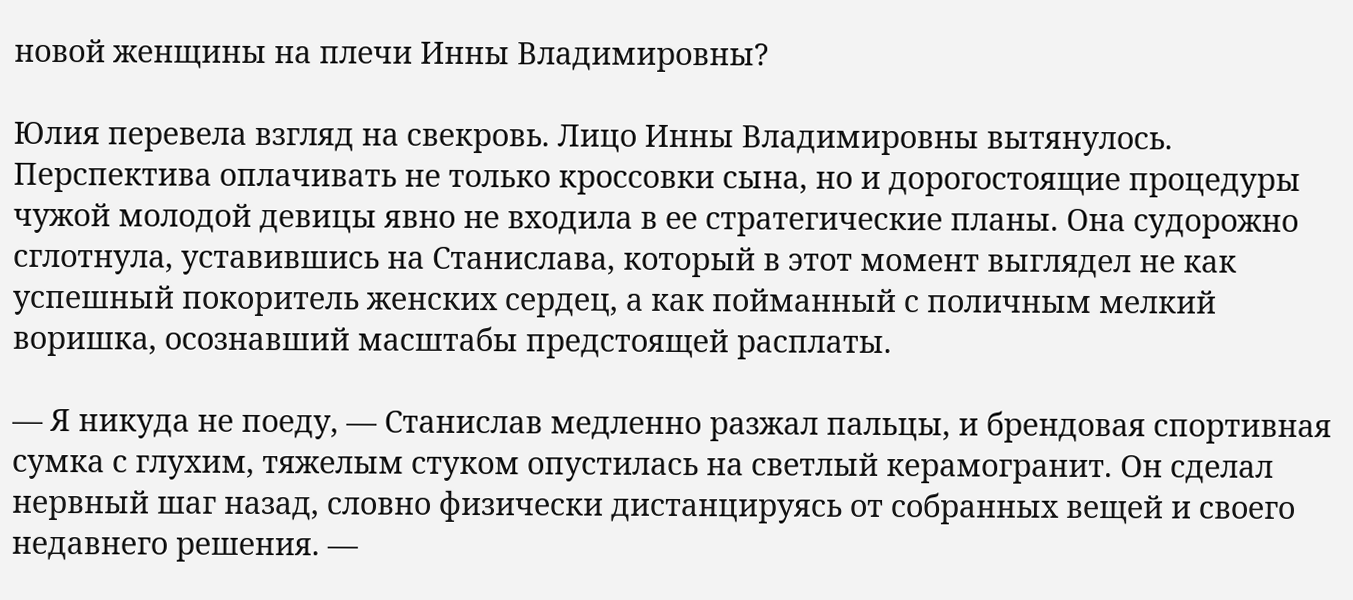новой женщины на плечи Инны Владимировны?

Юлия перевела взгляд на свекровь. Лицо Инны Владимировны вытянулось. Перспектива оплачивать не только кроссовки сына, но и дорогостоящие процедуры чужой молодой девицы явно не входила в ее стратегические планы. Она судорожно сглотнула, уставившись на Станислава, который в этот момент выглядел не как успешный покоритель женских сердец, а как пойманный с поличным мелкий воришка, осознавший масштабы предстоящей расплаты.

— Я никуда не поеду, — Станислав медленно разжал пальцы, и брендовая спортивная сумка с глухим, тяжелым стуком опустилась на светлый керамогранит. Он сделал нервный шаг назад, словно физически дистанцируясь от собранных вещей и своего недавнего решения. —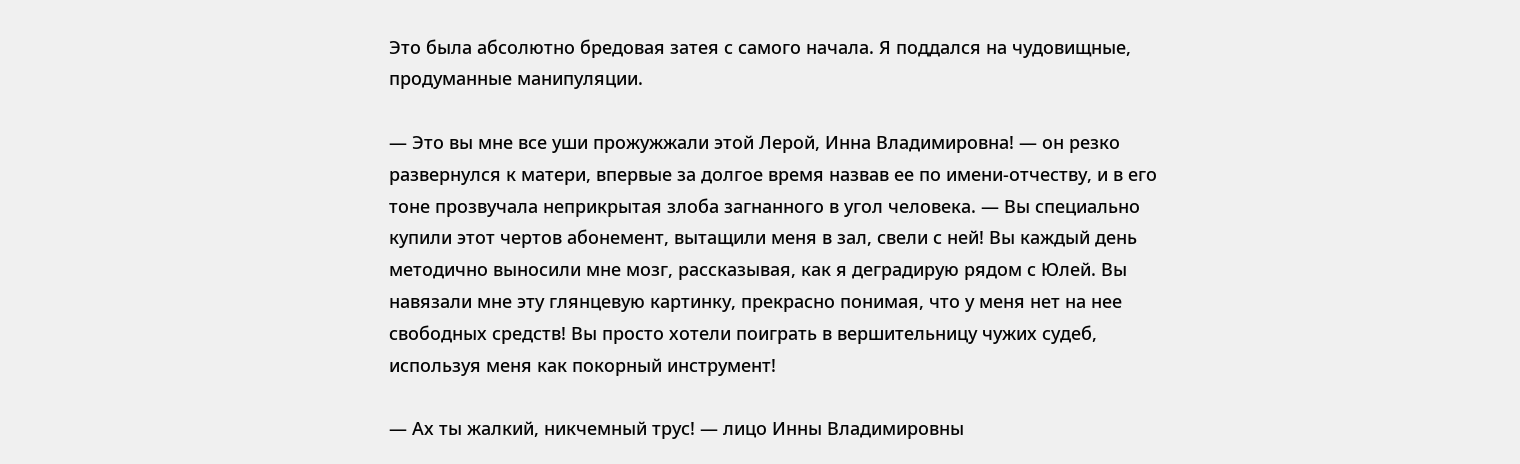Это была абсолютно бредовая затея с самого начала. Я поддался на чудовищные, продуманные манипуляции.

— Это вы мне все уши прожужжали этой Лерой, Инна Владимировна! — он резко развернулся к матери, впервые за долгое время назвав ее по имени-отчеству, и в его тоне прозвучала неприкрытая злоба загнанного в угол человека. — Вы специально купили этот чертов абонемент, вытащили меня в зал, свели с ней! Вы каждый день методично выносили мне мозг, рассказывая, как я деградирую рядом с Юлей. Вы навязали мне эту глянцевую картинку, прекрасно понимая, что у меня нет на нее свободных средств! Вы просто хотели поиграть в вершительницу чужих судеб, используя меня как покорный инструмент!

— Ах ты жалкий, никчемный трус! — лицо Инны Владимировны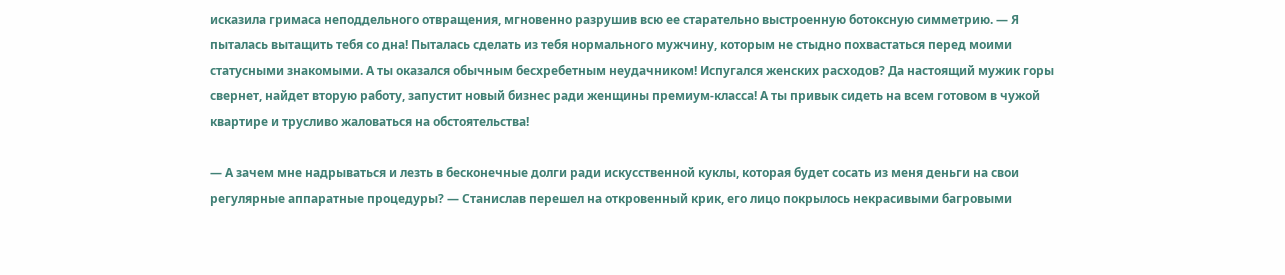исказила гримаса неподдельного отвращения, мгновенно разрушив всю ее старательно выстроенную ботоксную симметрию. — Я пыталась вытащить тебя со дна! Пыталась сделать из тебя нормального мужчину, которым не стыдно похвастаться перед моими статусными знакомыми. А ты оказался обычным бесхребетным неудачником! Испугался женских расходов? Да настоящий мужик горы свернет, найдет вторую работу, запустит новый бизнес ради женщины премиум-класса! А ты привык сидеть на всем готовом в чужой квартире и трусливо жаловаться на обстоятельства!

— А зачем мне надрываться и лезть в бесконечные долги ради искусственной куклы, которая будет сосать из меня деньги на свои регулярные аппаратные процедуры? — Станислав перешел на откровенный крик, его лицо покрылось некрасивыми багровыми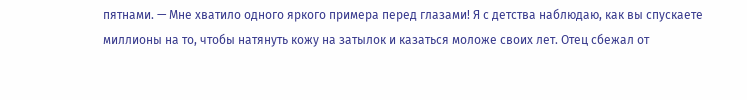пятнами. — Мне хватило одного яркого примера перед глазами! Я с детства наблюдаю, как вы спускаете миллионы на то, чтобы натянуть кожу на затылок и казаться моложе своих лет. Отец сбежал от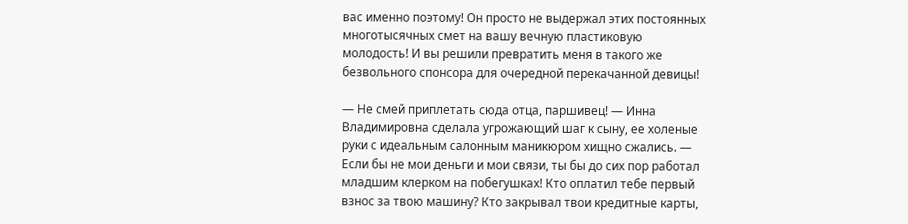вас именно поэтому! Он просто не выдержал этих постоянных многотысячных смет на вашу вечную пластиковую молодость! И вы решили превратить меня в такого же безвольного спонсора для очередной перекачанной девицы!

— Не смей приплетать сюда отца, паршивец! — Инна Владимировна сделала угрожающий шаг к сыну, ее холеные руки с идеальным салонным маникюром хищно сжались. — Если бы не мои деньги и мои связи, ты бы до сих пор работал младшим клерком на побегушках! Кто оплатил тебе первый взнос за твою машину? Кто закрывал твои кредитные карты,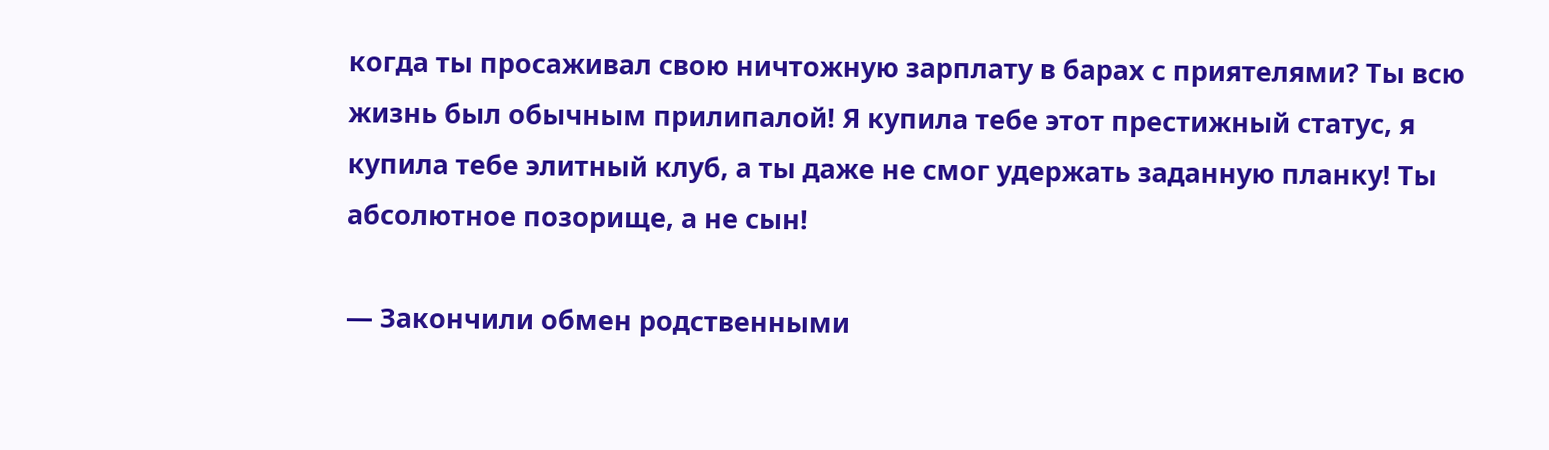когда ты просаживал свою ничтожную зарплату в барах с приятелями? Ты всю жизнь был обычным прилипалой! Я купила тебе этот престижный статус, я купила тебе элитный клуб, а ты даже не смог удержать заданную планку! Ты абсолютное позорище, а не сын!

— Закончили обмен родственными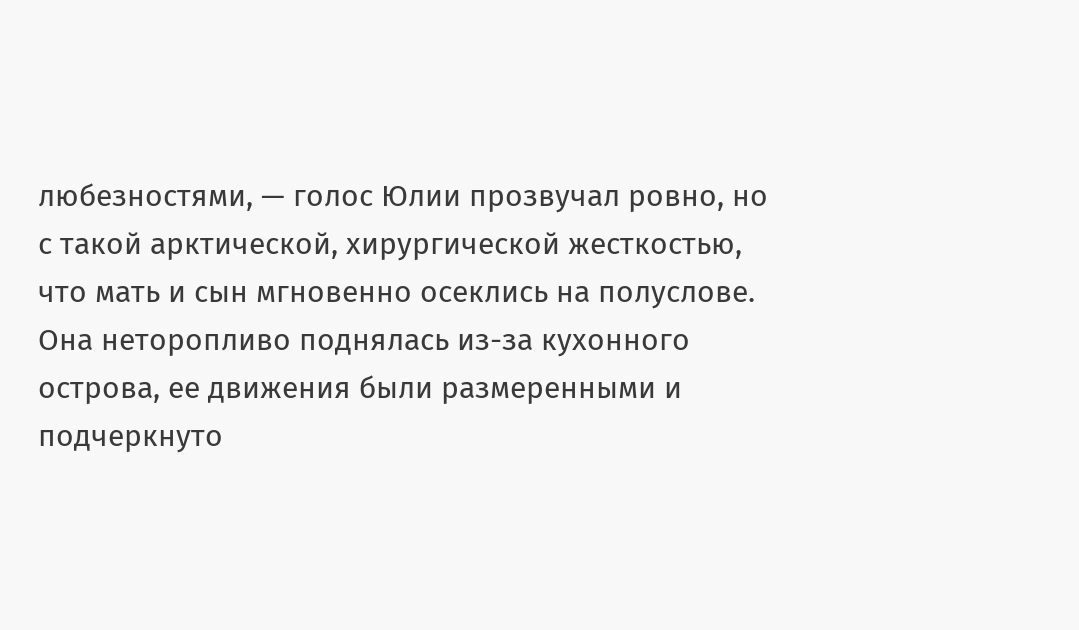любезностями, — голос Юлии прозвучал ровно, но с такой арктической, хирургической жесткостью, что мать и сын мгновенно осеклись на полуслове. Она неторопливо поднялась из-за кухонного острова, ее движения были размеренными и подчеркнуто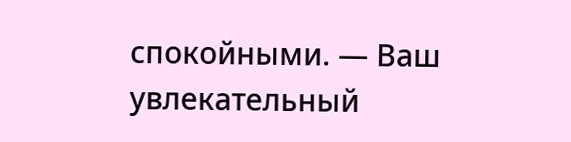спокойными. — Ваш увлекательный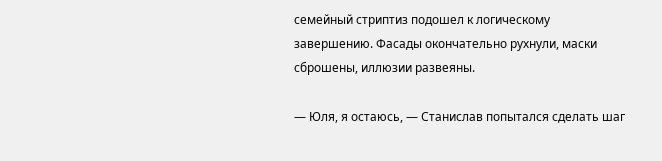семейный стриптиз подошел к логическому завершению. Фасады окончательно рухнули, маски сброшены, иллюзии развеяны.

— Юля, я остаюсь, — Станислав попытался сделать шаг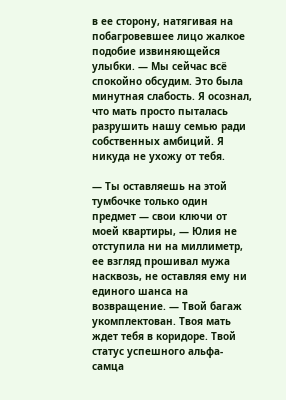в ее сторону, натягивая на побагровевшее лицо жалкое подобие извиняющейся улыбки. — Мы сейчас всё спокойно обсудим. Это была минутная слабость. Я осознал, что мать просто пыталась разрушить нашу семью ради собственных амбиций. Я никуда не ухожу от тебя.

— Ты оставляешь на этой тумбочке только один предмет — свои ключи от моей квартиры, — Юлия не отступила ни на миллиметр, ее взгляд прошивал мужа насквозь, не оставляя ему ни единого шанса на возвращение. — Твой багаж укомплектован. Твоя мать ждет тебя в коридоре. Твой статус успешного альфа-самца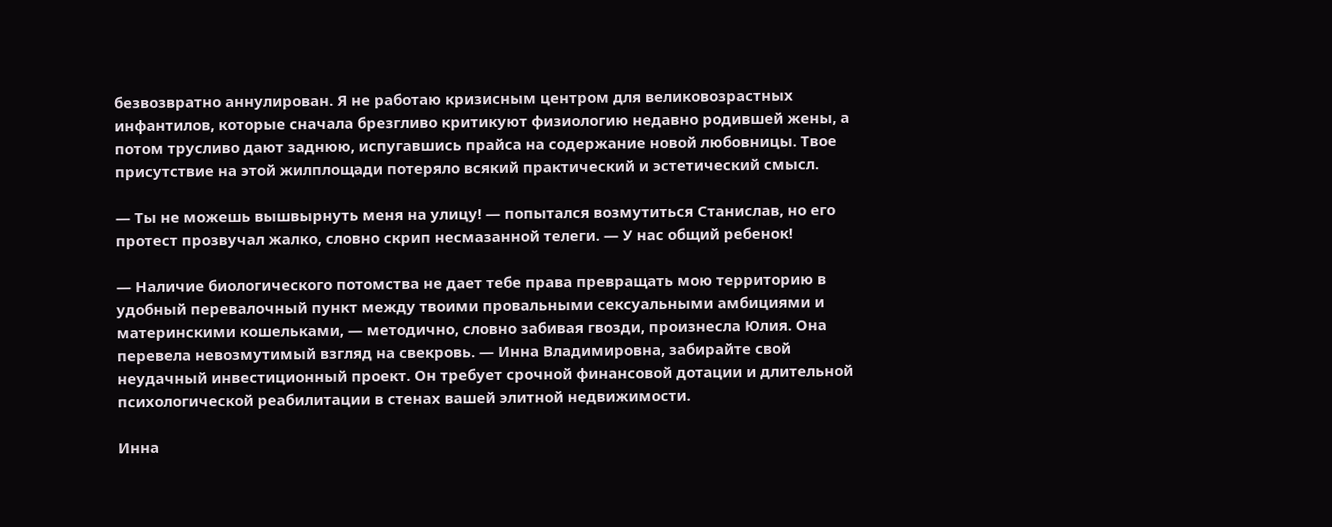безвозвратно аннулирован. Я не работаю кризисным центром для великовозрастных инфантилов, которые сначала брезгливо критикуют физиологию недавно родившей жены, а потом трусливо дают заднюю, испугавшись прайса на содержание новой любовницы. Твое присутствие на этой жилплощади потеряло всякий практический и эстетический смысл.

— Ты не можешь вышвырнуть меня на улицу! — попытался возмутиться Станислав, но его протест прозвучал жалко, словно скрип несмазанной телеги. — У нас общий ребенок!

— Наличие биологического потомства не дает тебе права превращать мою территорию в удобный перевалочный пункт между твоими провальными сексуальными амбициями и материнскими кошельками, — методично, словно забивая гвозди, произнесла Юлия. Она перевела невозмутимый взгляд на свекровь. — Инна Владимировна, забирайте свой неудачный инвестиционный проект. Он требует срочной финансовой дотации и длительной психологической реабилитации в стенах вашей элитной недвижимости.

Инна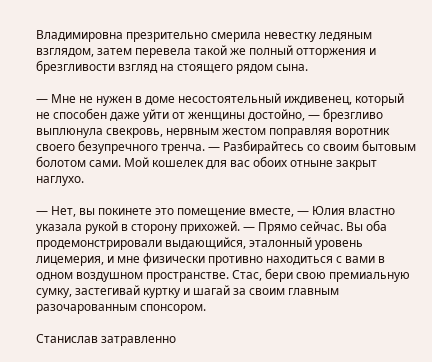Владимировна презрительно смерила невестку ледяным взглядом, затем перевела такой же полный отторжения и брезгливости взгляд на стоящего рядом сына.

— Мне не нужен в доме несостоятельный иждивенец, который не способен даже уйти от женщины достойно, — брезгливо выплюнула свекровь, нервным жестом поправляя воротник своего безупречного тренча. — Разбирайтесь со своим бытовым болотом сами. Мой кошелек для вас обоих отныне закрыт наглухо.

— Нет, вы покинете это помещение вместе, — Юлия властно указала рукой в сторону прихожей. — Прямо сейчас. Вы оба продемонстрировали выдающийся, эталонный уровень лицемерия, и мне физически противно находиться с вами в одном воздушном пространстве. Стас, бери свою премиальную сумку, застегивай куртку и шагай за своим главным разочарованным спонсором.

Станислав затравленно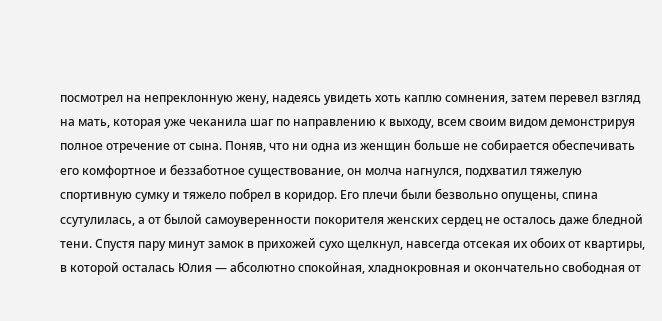посмотрел на непреклонную жену, надеясь увидеть хоть каплю сомнения, затем перевел взгляд на мать, которая уже чеканила шаг по направлению к выходу, всем своим видом демонстрируя полное отречение от сына. Поняв, что ни одна из женщин больше не собирается обеспечивать его комфортное и беззаботное существование, он молча нагнулся, подхватил тяжелую спортивную сумку и тяжело побрел в коридор. Его плечи были безвольно опущены, спина ссутулилась, а от былой самоуверенности покорителя женских сердец не осталось даже бледной тени. Спустя пару минут замок в прихожей сухо щелкнул, навсегда отсекая их обоих от квартиры, в которой осталась Юлия — абсолютно спокойная, хладнокровная и окончательно свободная от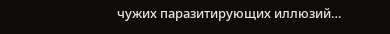чужих паразитирующих иллюзий…